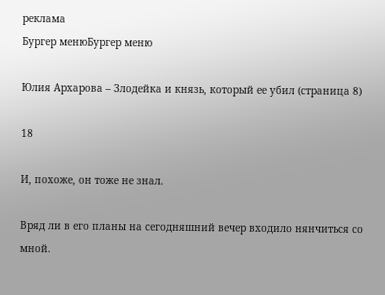реклама
Бургер менюБургер меню

Юлия Архарова – Злодейка и князь, который ее убил (страница 8)

18

И, похоже, он тоже не знал.

Вряд ли в его планы на сегодняшний вечер входило нянчиться со мной.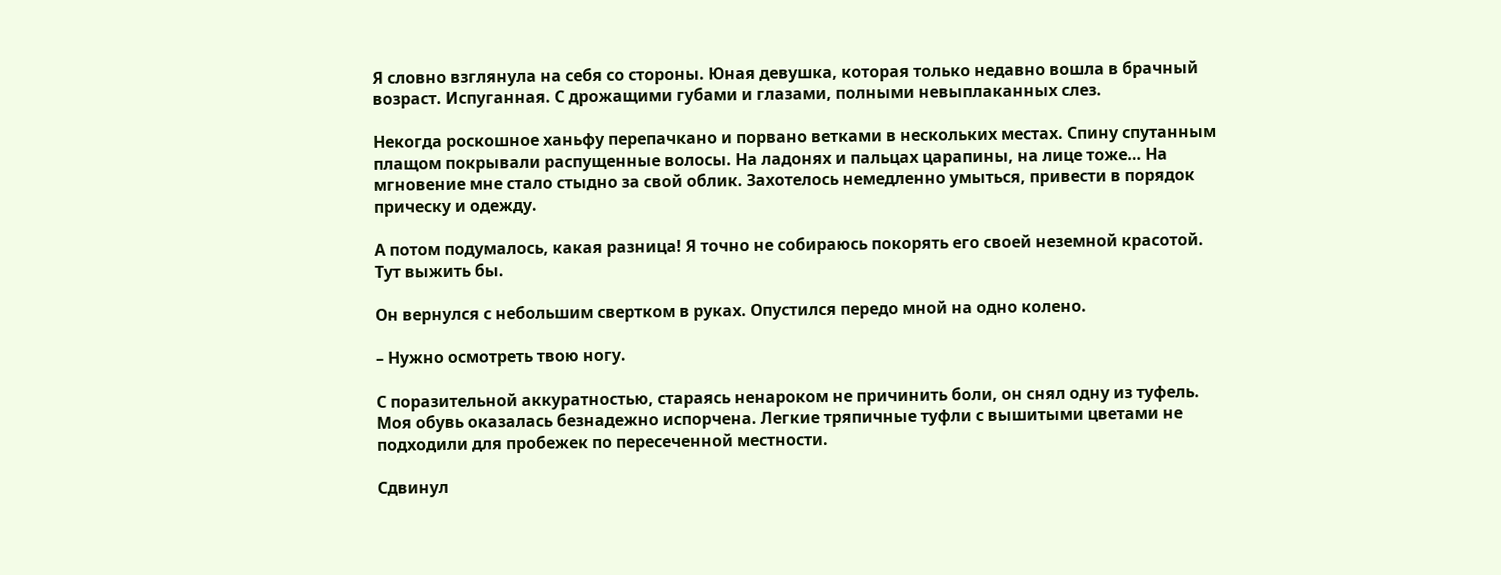Я словно взглянула на себя со стороны. Юная девушка, которая только недавно вошла в брачный возраст. Испуганная. С дрожащими губами и глазами, полными невыплаканных слез.

Некогда роскошное ханьфу перепачкано и порвано ветками в нескольких местах. Спину спутанным плащом покрывали распущенные волосы. На ладонях и пальцах царапины, на лице тоже… На мгновение мне стало стыдно за свой облик. Захотелось немедленно умыться, привести в порядок прическу и одежду.

А потом подумалось, какая разница! Я точно не собираюсь покорять его своей неземной красотой. Тут выжить бы.

Он вернулся с небольшим свертком в руках. Опустился передо мной на одно колено.

– Нужно осмотреть твою ногу.

С поразительной аккуратностью, стараясь ненароком не причинить боли, он снял одну из туфель. Моя обувь оказалась безнадежно испорчена. Легкие тряпичные туфли с вышитыми цветами не подходили для пробежек по пересеченной местности.

Сдвинул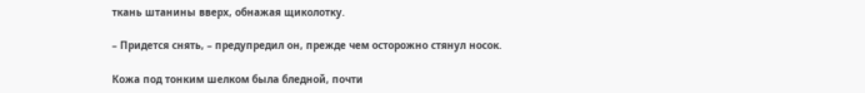ткань штанины вверх, обнажая щиколотку.

– Придется снять, – предупредил он, прежде чем осторожно стянул носок.

Кожа под тонким шелком была бледной, почти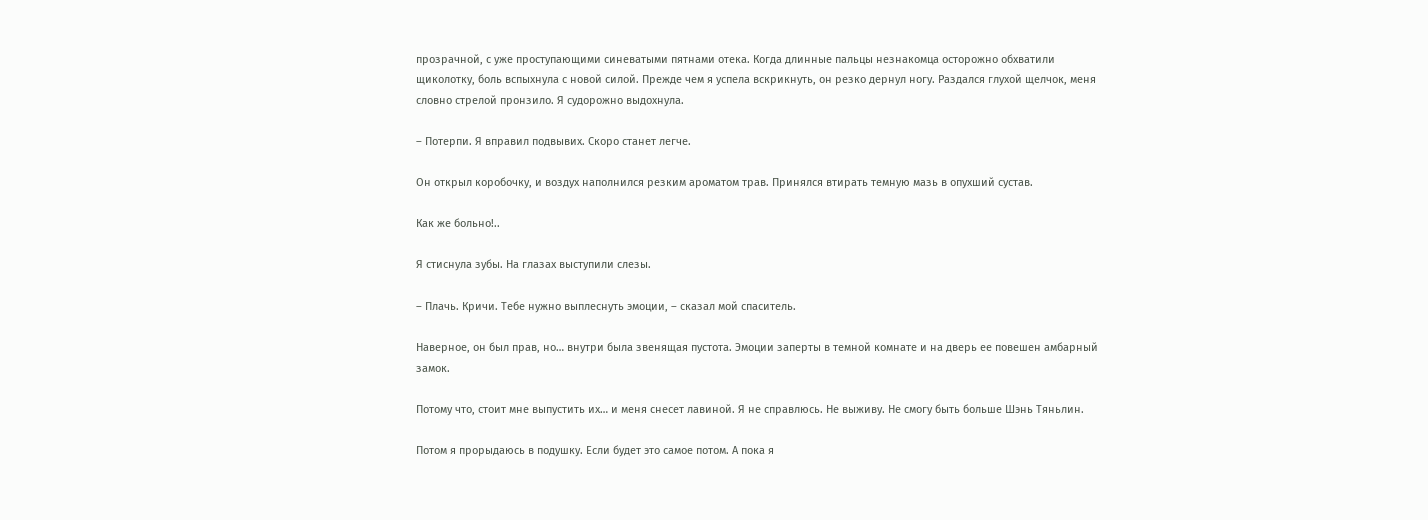прозрачной, с уже проступающими синеватыми пятнами отека. Когда длинные пальцы незнакомца осторожно обхватили щиколотку, боль вспыхнула с новой силой. Прежде чем я успела вскрикнуть, он резко дернул ногу. Раздался глухой щелчок, меня словно стрелой пронзило. Я судорожно выдохнула.

– Потерпи. Я вправил подвывих. Скоро станет легче.

Он открыл коробочку, и воздух наполнился резким ароматом трав. Принялся втирать темную мазь в опухший сустав.

Как же больно!..

Я стиснула зубы. На глазах выступили слезы.

– Плачь. Кричи. Тебе нужно выплеснуть эмоции, – сказал мой спаситель.

Наверное, он был прав, но… внутри была звенящая пустота. Эмоции заперты в темной комнате и на дверь ее повешен амбарный замок.

Потому что, стоит мне выпустить их… и меня снесет лавиной. Я не справлюсь. Не выживу. Не смогу быть больше Шэнь Тяньлин.

Потом я прорыдаюсь в подушку. Если будет это самое потом. А пока я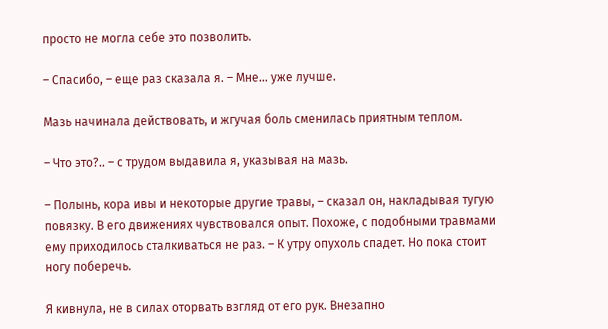просто не могла себе это позволить.

– Спасибо, – еще раз сказала я. – Мне… уже лучше.

Мазь начинала действовать, и жгучая боль сменилась приятным теплом.

– Что это?.. – с трудом выдавила я, указывая на мазь.

– Полынь, кора ивы и некоторые другие травы, – сказал он, накладывая тугую повязку. В его движениях чувствовался опыт. Похоже, с подобными травмами ему приходилось сталкиваться не раз. – К утру опухоль спадет. Но пока стоит ногу поберечь.

Я кивнула, не в силах оторвать взгляд от его рук. Внезапно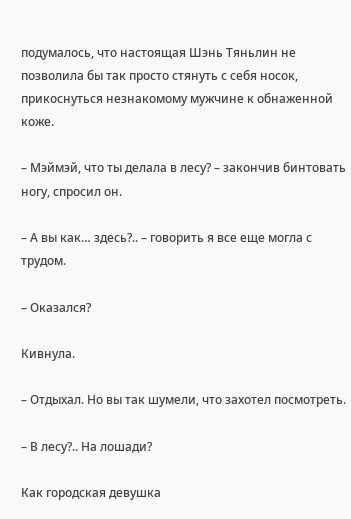подумалось, что настоящая Шэнь Тяньлин не позволила бы так просто стянуть с себя носок, прикоснуться незнакомому мужчине к обнаженной коже.

– Мэймэй, что ты делала в лесу? – закончив бинтовать ногу, спросил он.

– А вы как… здесь?.. – говорить я все еще могла с трудом.

– Оказался?

Кивнула.

– Отдыхал. Но вы так шумели, что захотел посмотреть.

– В лесу?.. На лошади?

Как городская девушка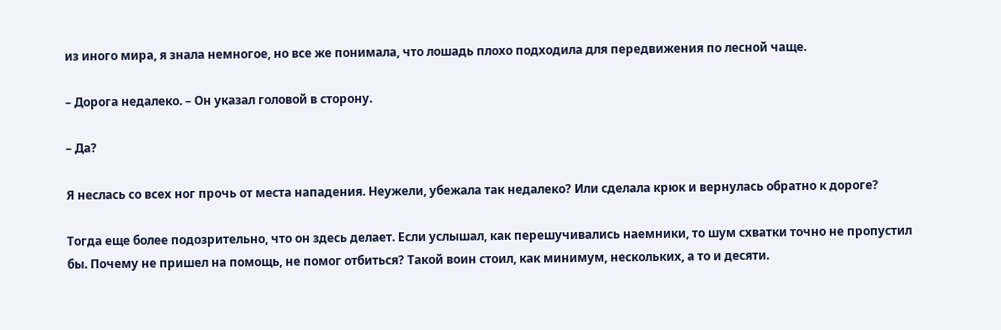из иного мира, я знала немногое, но все же понимала, что лошадь плохо подходила для передвижения по лесной чаще.

– Дорога недалеко. – Он указал головой в сторону.

– Да?

Я неслась со всех ног прочь от места нападения. Неужели, убежала так недалеко? Или сделала крюк и вернулась обратно к дороге?

Тогда еще более подозрительно, что он здесь делает. Если услышал, как перешучивались наемники, то шум схватки точно не пропустил бы. Почему не пришел на помощь, не помог отбиться? Такой воин стоил, как минимум, нескольких, а то и десяти.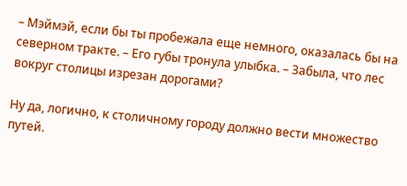– Мэймэй, если бы ты пробежала еще немного, оказалась бы на северном тракте. – Его губы тронула улыбка. – Забыла, что лес вокруг столицы изрезан дорогами?

Ну да, логично, к столичному городу должно вести множество путей.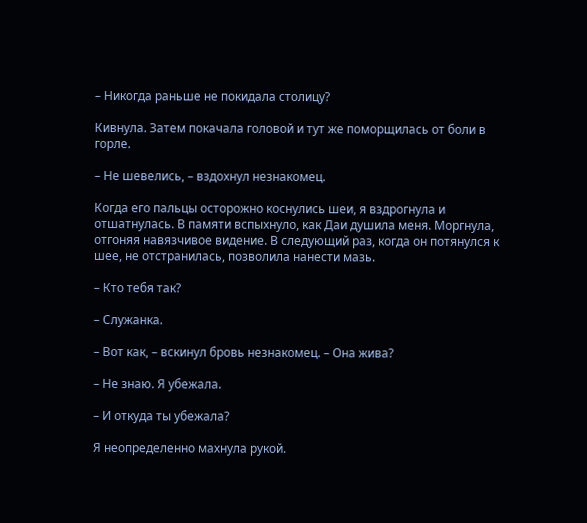– Никогда раньше не покидала столицу?

Кивнула. Затем покачала головой и тут же поморщилась от боли в горле.

– Не шевелись, – вздохнул незнакомец.

Когда его пальцы осторожно коснулись шеи, я вздрогнула и отшатнулась. В памяти вспыхнуло, как Даи душила меня. Моргнула, отгоняя навязчивое видение. В следующий раз, когда он потянулся к шее, не отстранилась, позволила нанести мазь.

– Кто тебя так?

– Служанка.

– Вот как, – вскинул бровь незнакомец. – Она жива?

– Не знаю. Я убежала.

– И откуда ты убежала?

Я неопределенно махнула рукой.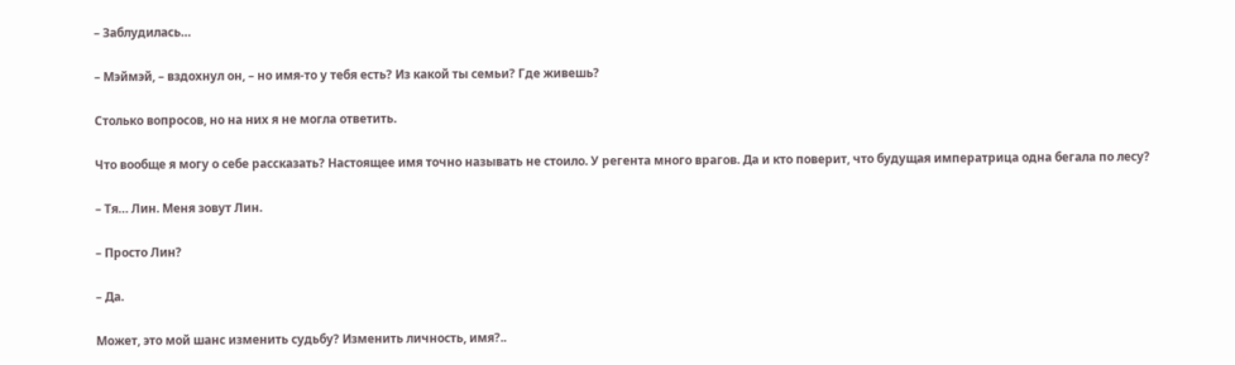– Заблудилась…

– Мэймэй, – вздохнул он, – но имя-то у тебя есть? Из какой ты семьи? Где живешь?

Столько вопросов, но на них я не могла ответить.

Что вообще я могу о себе рассказать? Настоящее имя точно называть не стоило. У регента много врагов. Да и кто поверит, что будущая императрица одна бегала по лесу?

– Тя… Лин. Меня зовут Лин.

– Просто Лин?

– Да.

Может, это мой шанс изменить судьбу? Изменить личность, имя?..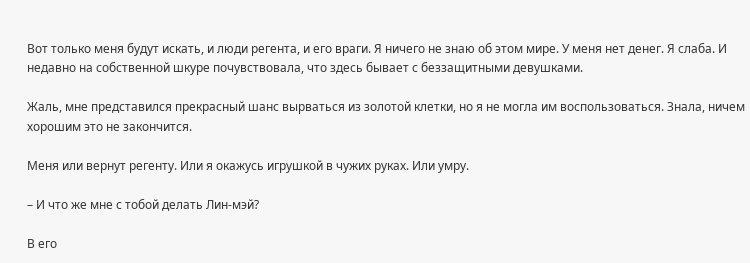Вот только меня будут искать, и люди регента, и его враги. Я ничего не знаю об этом мире. У меня нет денег. Я слаба. И недавно на собственной шкуре почувствовала, что здесь бывает с беззащитными девушками.

Жаль, мне представился прекрасный шанс вырваться из золотой клетки, но я не могла им воспользоваться. Знала, ничем хорошим это не закончится.

Меня или вернут регенту. Или я окажусь игрушкой в чужих руках. Или умру.

– И что же мне с тобой делать Лин-мэй?

В его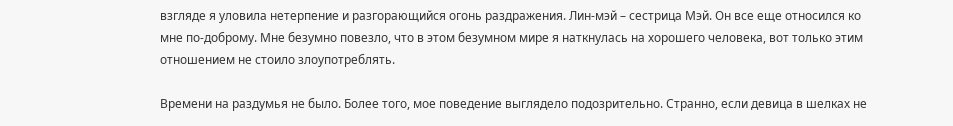взгляде я уловила нетерпение и разгорающийся огонь раздражения. Лин-мэй – сестрица Мэй. Он все еще относился ко мне по-доброму. Мне безумно повезло, что в этом безумном мире я наткнулась на хорошего человека, вот только этим отношением не стоило злоупотреблять.

Времени на раздумья не было. Более того, мое поведение выглядело подозрительно. Странно, если девица в шелках не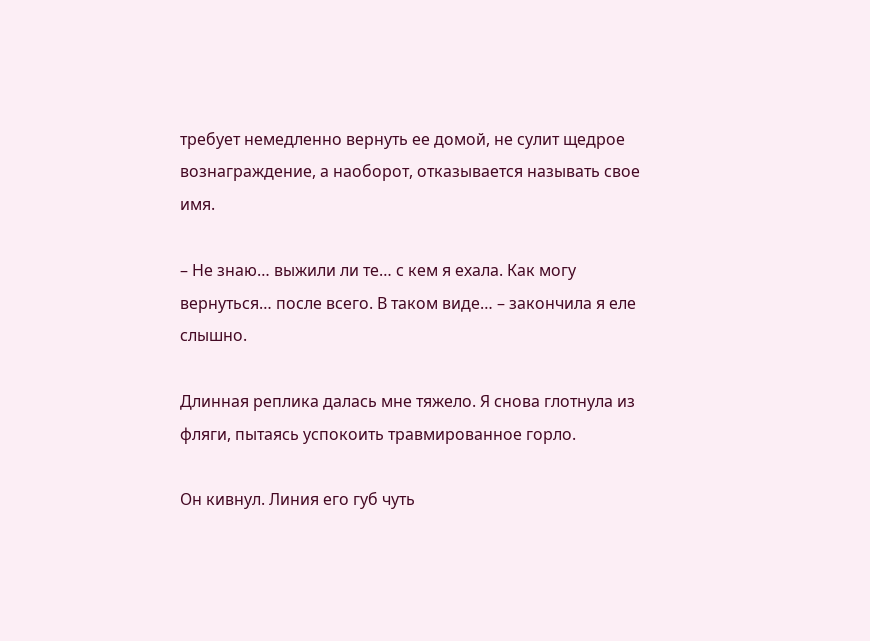требует немедленно вернуть ее домой, не сулит щедрое вознаграждение, а наоборот, отказывается называть свое имя.

– Не знаю… выжили ли те… с кем я ехала. Как могу вернуться… после всего. В таком виде… – закончила я еле слышно.

Длинная реплика далась мне тяжело. Я снова глотнула из фляги, пытаясь успокоить травмированное горло.

Он кивнул. Линия его губ чуть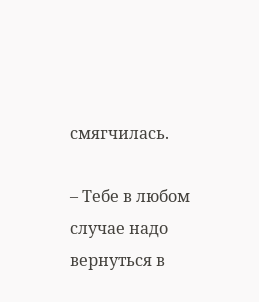смягчилась.

– Тебе в любом случае надо вернуться в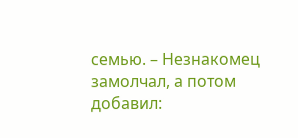семью. – Незнакомец замолчал, а потом добавил: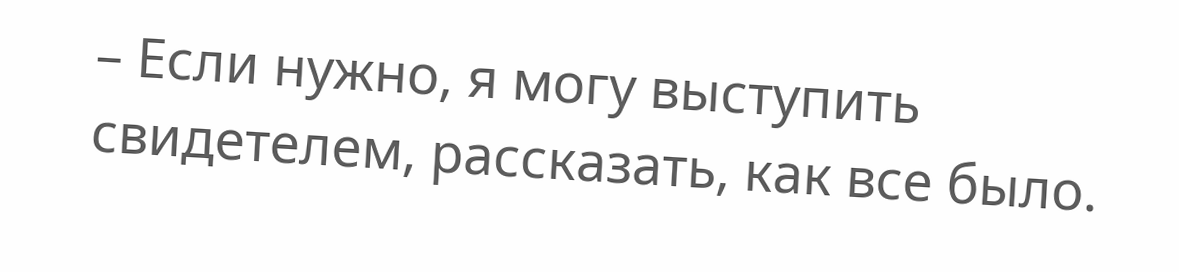– Если нужно, я могу выступить свидетелем, рассказать, как все было.